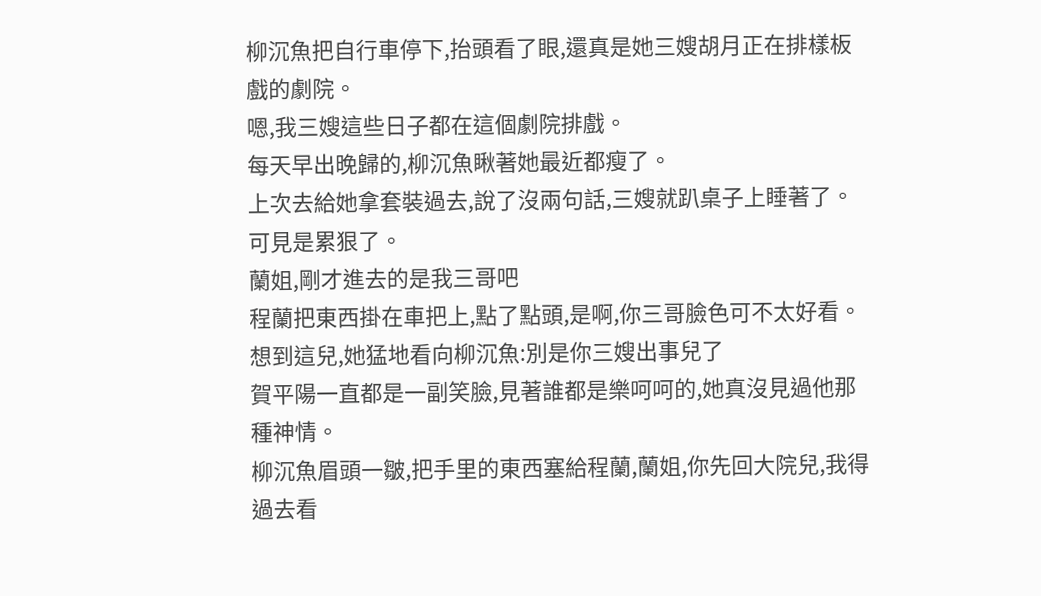柳沉魚把自行車停下,抬頭看了眼,還真是她三嫂胡月正在排樣板戲的劇院。
嗯,我三嫂這些日子都在這個劇院排戲。
每天早出晚歸的,柳沉魚瞅著她最近都瘦了。
上次去給她拿套裝過去,說了沒兩句話,三嫂就趴桌子上睡著了。
可見是累狠了。
蘭姐,剛才進去的是我三哥吧
程蘭把東西掛在車把上,點了點頭,是啊,你三哥臉色可不太好看。
想到這兒,她猛地看向柳沉魚:別是你三嫂出事兒了
賀平陽一直都是一副笑臉,見著誰都是樂呵呵的,她真沒見過他那種神情。
柳沉魚眉頭一皺,把手里的東西塞給程蘭,蘭姐,你先回大院兒,我得過去看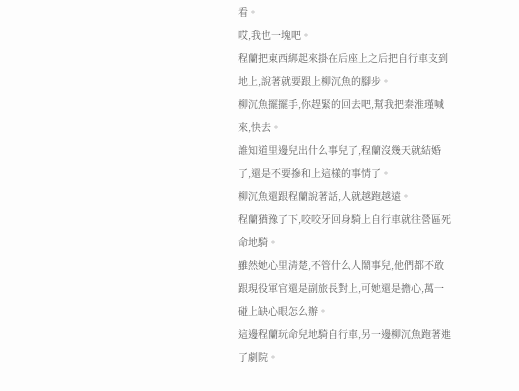看。
哎,我也一塊吧。
程蘭把東西綁起來掛在后座上之后把自行車支到地上,說著就要跟上柳沉魚的腳步。
柳沉魚擺擺手,你趕緊的回去吧,幫我把秦淮瑾喊來,快去。
誰知道里邊兒出什么事兒了,程蘭沒幾天就結婚了,還是不要摻和上這樣的事情了。
柳沉魚還跟程蘭說著話,人就越跑越遠。
程蘭猶豫了下,咬咬牙回身騎上自行車就往營區死命地騎。
雖然她心里清楚,不管什么人鬧事兒,他們都不敢跟現役軍官還是副旅長對上,可她還是擔心,萬一碰上缺心眼怎么辦。
這邊程蘭玩命兒地騎自行車,另一邊柳沉魚跑著進了劇院。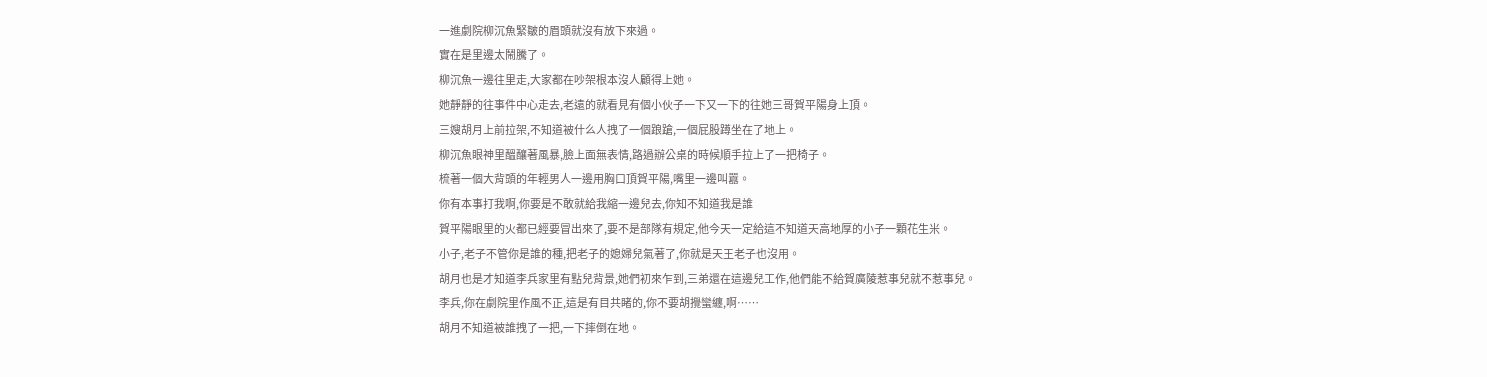一進劇院柳沉魚緊皺的眉頭就沒有放下來過。
實在是里邊太鬧騰了。
柳沉魚一邊往里走,大家都在吵架根本沒人顧得上她。
她靜靜的往事件中心走去,老遠的就看見有個小伙子一下又一下的往她三哥賀平陽身上頂。
三嫂胡月上前拉架,不知道被什么人拽了一個踉蹌,一個屁股蹲坐在了地上。
柳沉魚眼神里醞釀著風暴,臉上面無表情,路過辦公桌的時候順手拉上了一把椅子。
梳著一個大背頭的年輕男人一邊用胸口頂賀平陽,嘴里一邊叫囂。
你有本事打我啊,你要是不敢就給我縮一邊兒去,你知不知道我是誰
賀平陽眼里的火都已經要冒出來了,要不是部隊有規定,他今天一定給這不知道天高地厚的小子一顆花生米。
小子,老子不管你是誰的種,把老子的媳婦兒氣著了,你就是天王老子也沒用。
胡月也是才知道李兵家里有點兒背景,她們初來乍到,三弟還在這邊兒工作,他們能不給賀廣陵惹事兒就不惹事兒。
李兵,你在劇院里作風不正,這是有目共睹的,你不要胡攪蠻纏,啊……
胡月不知道被誰拽了一把,一下摔倒在地。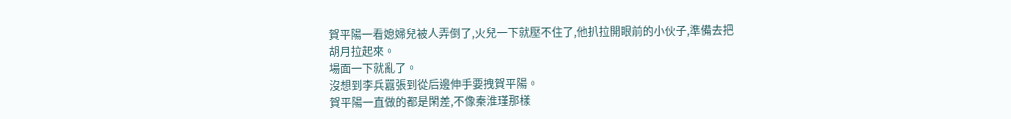賀平陽一看媳婦兒被人弄倒了,火兒一下就壓不住了,他扒拉開眼前的小伙子,準備去把胡月拉起來。
場面一下就亂了。
沒想到李兵囂張到從后邊伸手要拽賀平陽。
賀平陽一直做的都是閑差,不像秦淮瑾那樣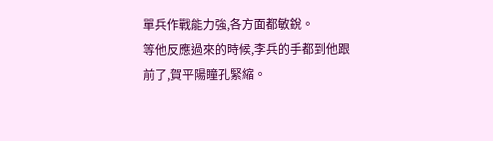單兵作戰能力強,各方面都敏銳。
等他反應過來的時候,李兵的手都到他跟前了,賀平陽瞳孔緊縮。